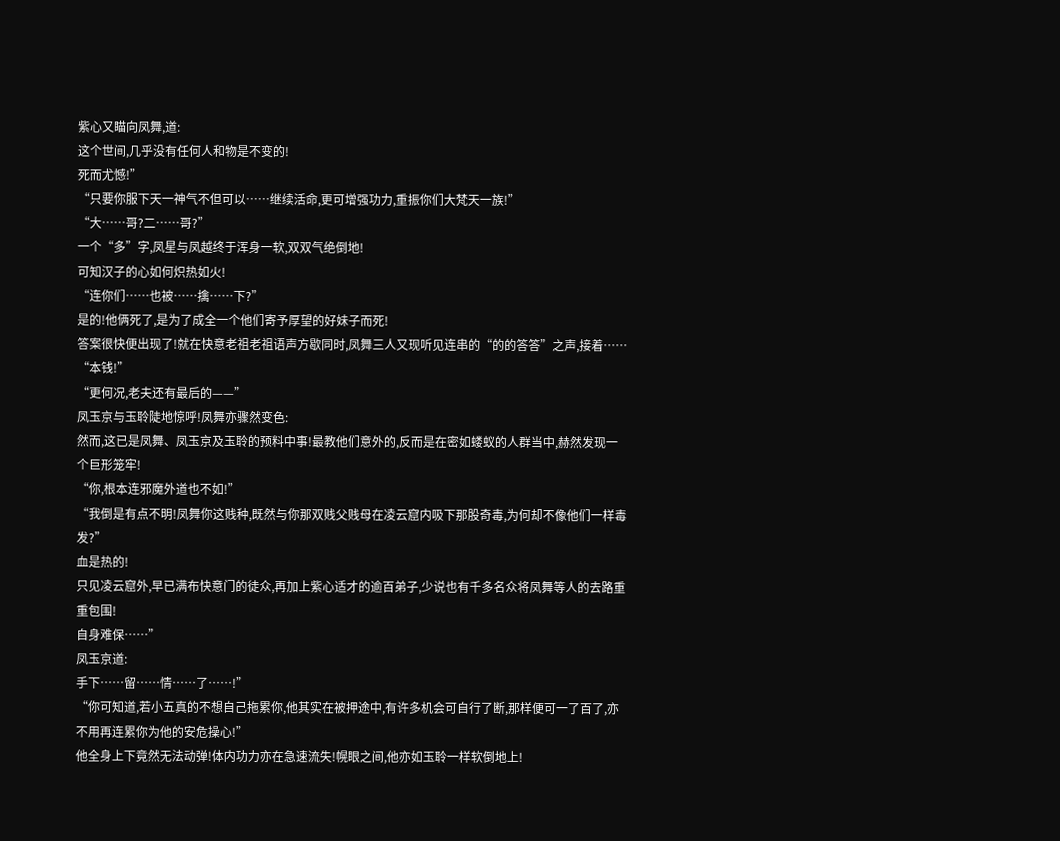紫心又瞄向凤舞,道:
这个世间,几乎没有任何人和物是不变的!
死而尤憾!”
“只要你服下天一神气不但可以……继续活命,更可增强功力,重振你们大梵天一族!”
“大……哥?二……哥?”
一个“多”字,凤星与凤越终于浑身一软,双双气绝倒地!
可知汉子的心如何炽热如火!
“连你们……也被……擒……下?”
是的!他俩死了,是为了成全一个他们寄予厚望的好妹子而死!
答案很快便出现了!就在快意老祖老祖语声方歇同时,凤舞三人又现听见连串的“的的答答”之声,接着……
“本钱!”
“更何况,老夫还有最后的——”
凤玉京与玉聆陡地惊呼!凤舞亦骤然变色:
然而,这已是凤舞、凤玉京及玉聆的预料中事!最教他们意外的,反而是在密如蝼蚁的人群当中,赫然发现一个巨形笼牢!
“你,根本连邪魔外道也不如!”
“我倒是有点不明!凤舞你这贱种,既然与你那双贱父贱母在凌云窟内吸下那股奇毒,为何却不像他们一样毒发?”
血是热的!
只见凌云窟外,早已满布快意门的徒众,再加上紫心适才的逾百弟子,少说也有千多名众将凤舞等人的去路重重包围!
自身难保……”
凤玉京道:
手下……留……情……了……!”
“你可知道,若小五真的不想自己拖累你,他其实在被押途中,有许多机会可自行了断,那样便可一了百了,亦不用再连累你为他的安危操心!”
他全身上下竟然无法动弹!体内功力亦在急速流失!幌眼之间,他亦如玉聆一样软倒地上!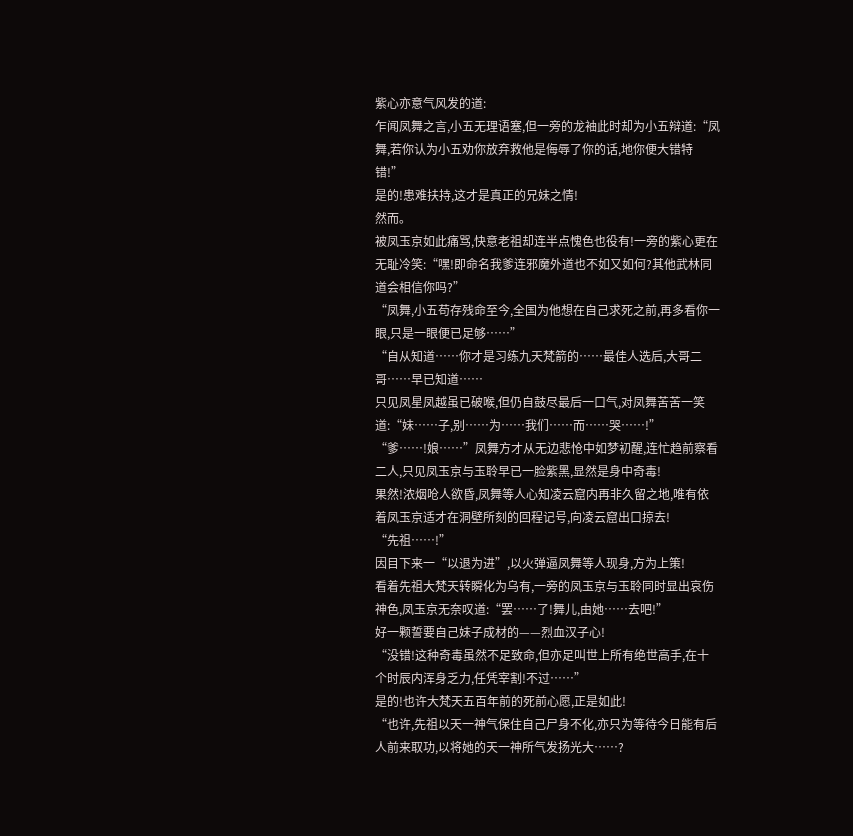紫心亦意气风发的道:
乍闻凤舞之言,小五无理语塞,但一旁的龙袖此时却为小五辩道:“凤舞,若你认为小五劝你放弃救他是侮辱了你的话,地你便大错特错!”
是的!患难扶持,这才是真正的兄妹之情!
然而。
被凤玉京如此痛骂,快意老祖却连半点愧色也役有!一旁的紫心更在无耻冷笑:“嘿!即命名我爹连邪魔外道也不如又如何?其他武林同道会相信你吗?”
“凤舞,小五苟存残命至今,全国为他想在自己求死之前,再多看你一眼,只是一眼便已足够……”
“自从知道……你才是习练九天梵箭的……最佳人选后,大哥二哥……早已知道……
只见凤星凤越虽已破喉,但仍自鼓尽最后一口气,对凤舞苦苦一笑道:“妹……子,别……为……我们……而……哭……!”
“爹……!娘……”凤舞方才从无边悲怆中如梦初醒,连忙趋前察看二人,只见凤玉京与玉聆早已一脸紫黑,显然是身中奇毒!
果然!浓烟呛人欲昏,凤舞等人心知凌云窟内再非久留之地,唯有依着凤玉京适才在洞壁所刻的回程记号,向凌云窟出口掠去!
“先祖……!”
因目下来一“以退为进”,以火弹逼凤舞等人现身,方为上策!
看着先祖大梵天转瞬化为乌有,一旁的凤玉京与玉聆同时显出哀伤神色,凤玉京无奈叹道:“罢……了!舞儿,由她……去吧!”
好一颗誓要自己妹子成材的——烈血汉子心!
“没错!这种奇毒虽然不足致命,但亦足叫世上所有绝世高手,在十个时辰内浑身乏力,任凭宰割!不过……”
是的!也许大梵天五百年前的死前心愿,正是如此!
“也许,先祖以天一神气保住自己尸身不化,亦只为等待今日能有后人前来取功,以将她的天一神所气发扬光大……?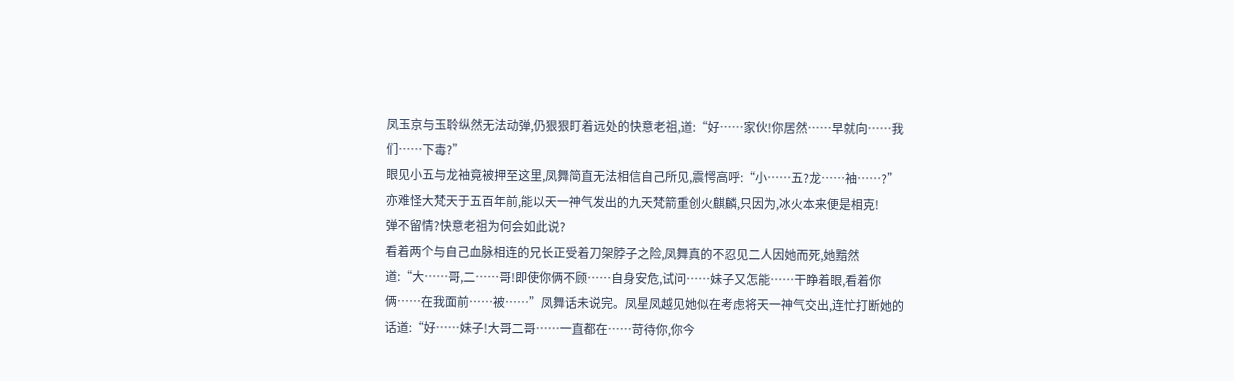凤玉京与玉聆纵然无法动弹,仍狠狠盯着远处的快意老祖,道:“好……家伙!你居然……早就向……我们……下毒?”
眼见小五与龙袖竟被押至这里,凤舞简直无法相信自己所见,震愕高呼:“小……五?龙……袖……?”
亦难怪大梵天于五百年前,能以天一神气发出的九天梵箭重创火麒麟,只因为,冰火本来便是相克!
弹不留情?快意老祖为何会如此说?
看着两个与自己血脉相连的兄长正受着刀架脖子之险,凤舞真的不忍见二人因她而死,她黯然道:“大……哥,二……哥!即使你俩不顾……自身安危,试问……妹子又怎能……干睁着眼,看着你俩……在我面前……被……”凤舞话未说完。凤星凤越见她似在考虑将天一神气交出,连忙打断她的话道:“好……妹子!大哥二哥……一直都在……苛待你,你今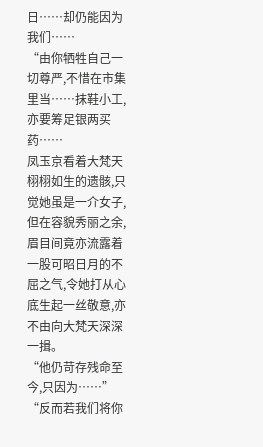日……却仍能因为我们……
“由你牺牲自己一切尊严,不惜在市集里当……抹鞋小工,亦要筹足银两买药……
凤玉京看着大梵天栩栩如生的遗骸,只觉她虽是一介女子,但在容貌秀丽之余,眉目间竟亦流露着一股可昭日月的不屈之气,令她打从心底生起一丝敬意,亦不由向大梵天深深一揖。
“他仍苛存残命至今,只因为……”
“反而若我们将你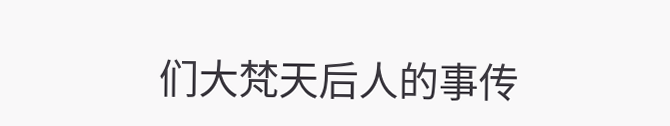们大梵天后人的事传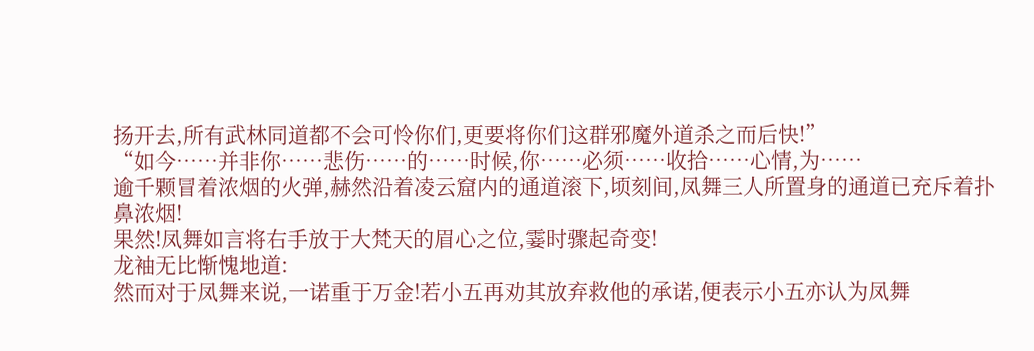扬开去,所有武林同道都不会可怜你们,更要将你们这群邪魔外道杀之而后快!”
“如今……并非你……悲伤……的……时候,你……必须……收拾……心情,为……
逾千颗冒着浓烟的火弹,赫然沿着凌云窟内的通道滚下,顷刻间,凤舞三人所置身的通道已充斥着扑鼻浓烟!
果然!凤舞如言将右手放于大梵天的眉心之位,霎时骤起奇变!
龙袖无比惭愧地道:
然而对于凤舞来说,一诺重于万金!若小五再劝其放弃救他的承诺,便表示小五亦认为凤舞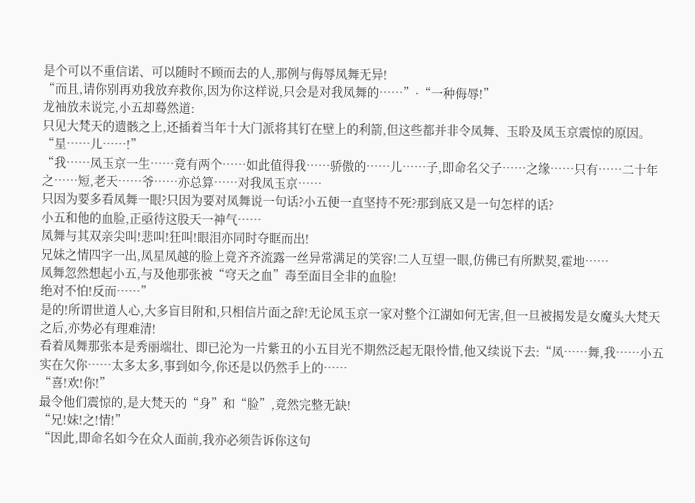是个可以不重信诺、可以随时不顾而去的人,那例与侮辱凤舞无异!
“而且,请你别再劝我放弃救你,因为你这样说,只会是对我凤舞的……”·“一种侮辱!”
龙袖放未说完,小五却蓦然道:
只见大梵天的遗骸之上,还插着当年十大门派将其钉在壁上的利箭,但这些都并非令凤舞、玉聆及凤玉京震惊的原因。
“星……儿……!”
“我……凤玉京一生……竟有两个……如此值得我……骄傲的……儿……子,即命名父子……之缘……只有……二十年之……短,老天……爷……亦总算……对我凤玉京……
只因为要多看凤舞一眼?只因为要对凤舞说一句话?小五便一直坚持不死?那到底又是一句怎样的话?
小五和他的血脸,正亟待这股天一神气……
凤舞与其双亲尖叫!悲叫!狂叫!眼泪亦同时夺眶而出!
兄妹之情四字一出,凤星凤越的脸上竟齐齐流露一丝异常满足的笑容!二人互望一眼,仿佛已有所默契,霍地……
凤舞忽然想起小五,与及他那张被“穹天之血”毒至面目全非的血脸!
绝对不怕!反而……”
是的!所谓世道人心,大多盲目附和,只相信片面之辞!无论凤玉京一家对整个江湖如何无害,但一旦被揭发是女魔头大梵天之后,亦势必有理难清!
看着凤舞那张本是秀丽端壮、即已沦为一片紫丑的小五目光不期然泛起无限怜惜,他又续说下去:“凤……舞,我……小五实在欠你……太多太多,事到如今,你还是以仍然手上的……
“喜!欢!你!”
最令他们震惊的,是大梵天的“身”和“脸”,竟然完整无缺!
“兄!妹!之!情!”
“因此,即命名如今在众人面前,我亦必须告诉你这句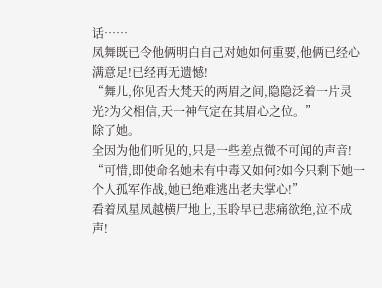话……
凤舞既已令他俩明白自己对她如何重要,他俩已经心满意足!已经再无遗憾!
“舞儿,你见否大梵天的两眉之间,隐隐泛着一片灵光?为父相信,天一神气定在其眉心之位。”
除了她。
全因为他们听见的,只是一些差点微不可闻的声音!
“可惜,即使命名她未有中毒又如何?如今只剩下她一个人孤军作战,她已绝难逃出老夫掌心!”
看着凤星凤越横尸地上,玉聆早已悲痛欲绝,泣不成声!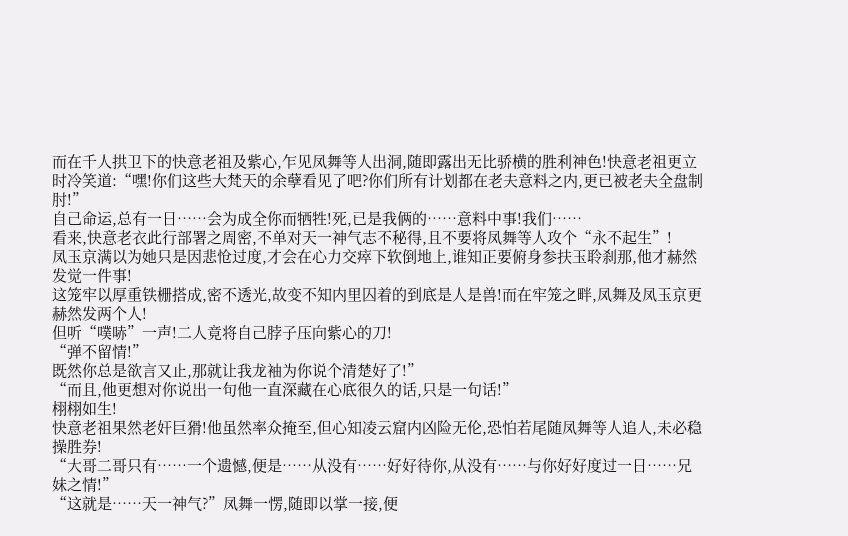而在千人拱卫下的快意老祖及紫心,乍见凤舞等人出洞,随即露出无比骄横的胜利神色!快意老祖更立时冷笑道:“嘿!你们这些大梵天的余孽看见了吧?你们所有计划都在老夫意料之内,更已被老夫全盘制肘!”
自己命运,总有一日……会为成全你而牺牲!死,已是我俩的……意料中事!我们……
看来,快意老衣此行部署之周密,不单对天一神气志不秘得,且不要将凤舞等人攻个“永不起生”!
凤玉京满以为她只是因悲怆过度,才会在心力交瘁下软倒地上,谁知正要俯身参扶玉聆刹那,他才赫然发觉一件事!
这笼牢以厚重铁栅搭成,密不透光,故变不知内里囚着的到底是人是兽!而在牢笼之畔,凤舞及凤玉京更赫然发两个人!
但听“噗哧”一声!二人竟将自己脖子压向紫心的刀!
“弹不留情!”
既然你总是欲言又止,那就让我龙袖为你说个清楚好了!”
“而且,他更想对你说出一句他一直深藏在心底很久的话,只是一句话!”
栩栩如生!
快意老祖果然老奸巨猾!他虽然率众掩至,但心知凌云窟内凶险无伦,恐怕若尾随凤舞等人追人,未必稳操胜券!
“大哥二哥只有……一个遗憾,便是……从没有……好好待你,从没有……与你好好度过一日……兄妹之情!”
“这就是……天一神气?”凤舞一愣,随即以掌一接,便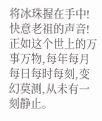将冰珠握在手中!
快意老祖的声音!
正如这个世上的万事万物,每年每月每日每时每刻,变幻莫测,从未有一刻静止。